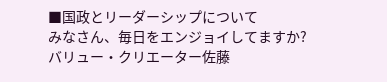■国政とリーダーシップについて
みなさん、毎日をエンジョイしてますか?
バリュー・クリエーター佐藤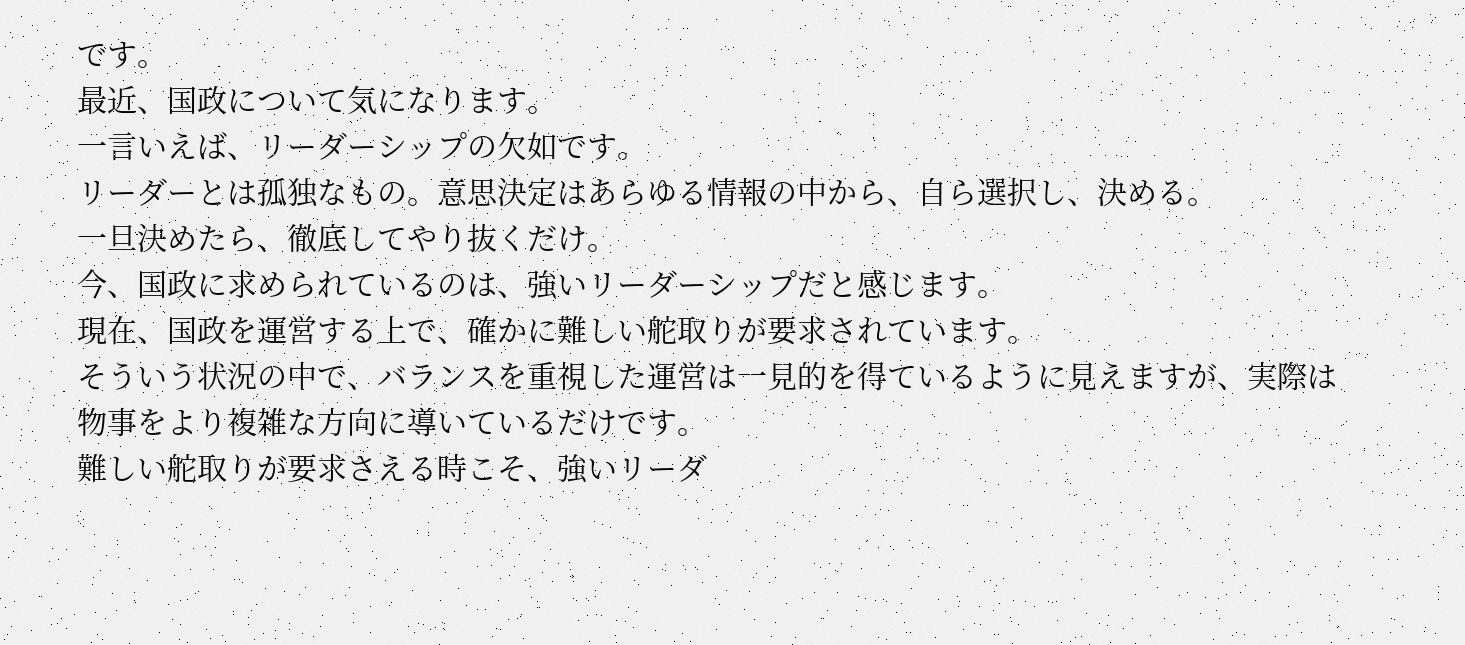です。
最近、国政について気になります。
一言いえば、リーダーシップの欠如です。
リーダーとは孤独なもの。意思決定はあらゆる情報の中から、自ら選択し、決める。
一旦決めたら、徹底してやり抜くだけ。
今、国政に求められているのは、強いリーダーシップだと感じます。
現在、国政を運営する上で、確かに難しい舵取りが要求されています。
そういう状況の中で、バランスを重視した運営は一見的を得ているように見えますが、実際は物事をより複雑な方向に導いているだけです。
難しい舵取りが要求さえる時こそ、強いリーダ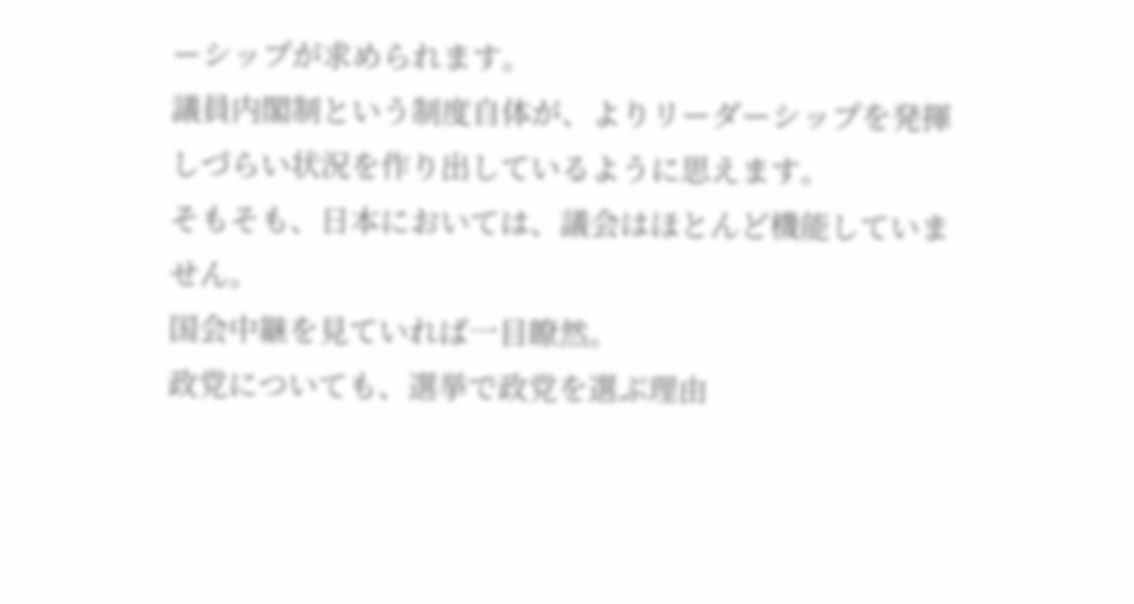ーシップが求められます。
議員内閣制という制度自体が、よりリーダーシップを発揮しづらい状況を作り出しているように思えます。
そもそも、日本においては、議会はほとんど機能していません。
国会中継を見ていれば一目瞭然。
政党についても、選挙で政党を選ぶ理由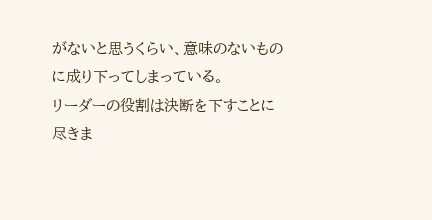がないと思うくらい、意味のないものに成り下ってしまっている。
リーダーの役割は決断を下すことに尽きま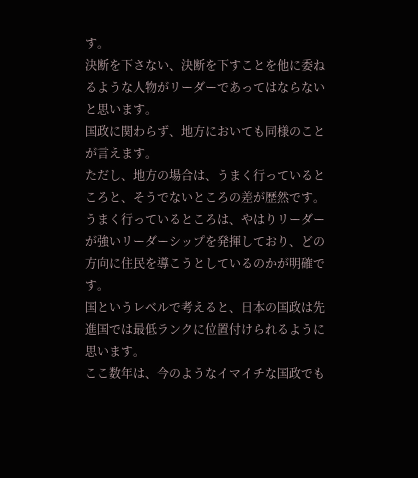す。
決断を下さない、決断を下すことを他に委ねるような人物がリーダーであってはならないと思います。
国政に関わらず、地方においても同様のことが言えます。
ただし、地方の場合は、うまく行っているところと、そうでないところの差が歴然です。
うまく行っているところは、やはりリーダーが強いリーダーシップを発揮しており、どの方向に住民を導こうとしているのかが明確です。
国というレベルで考えると、日本の国政は先進国では最低ランクに位置付けられるように思います。
ここ数年は、今のようなイマイチな国政でも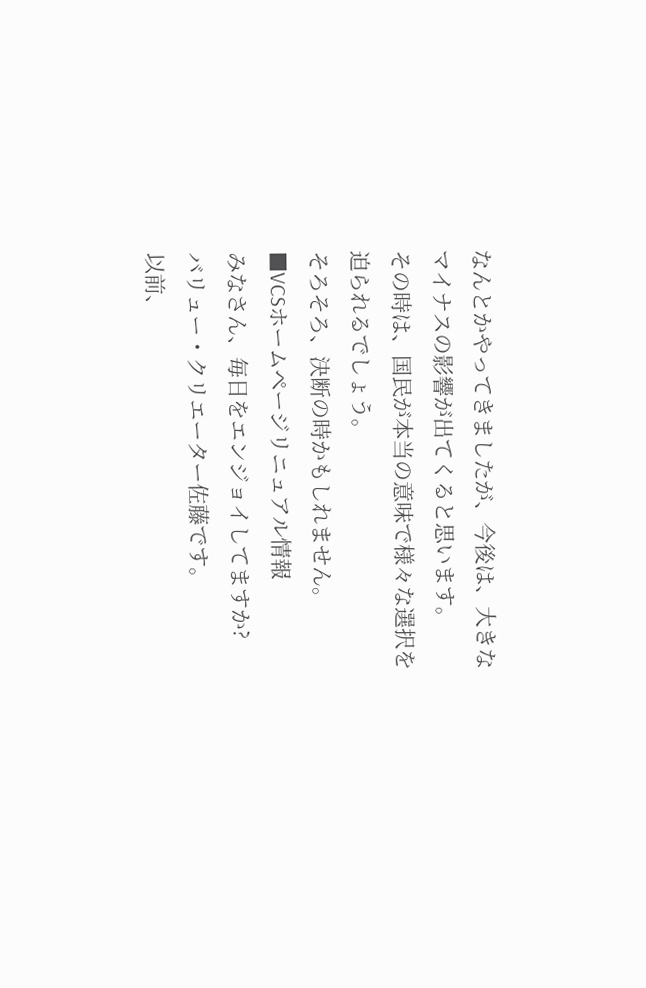なんとかやってきましたが、今後は、大きなマイナスの影響が出てくると思います。
その時は、国民が本当の意味で様々な選択を迫られるでしょう。
そろそろ、決断の時かもしれません。
■VCSホームページリニュアル情報
みなさん、毎日をエンジョイしてますか?
バリュー・クリエーター佐藤です。
以前、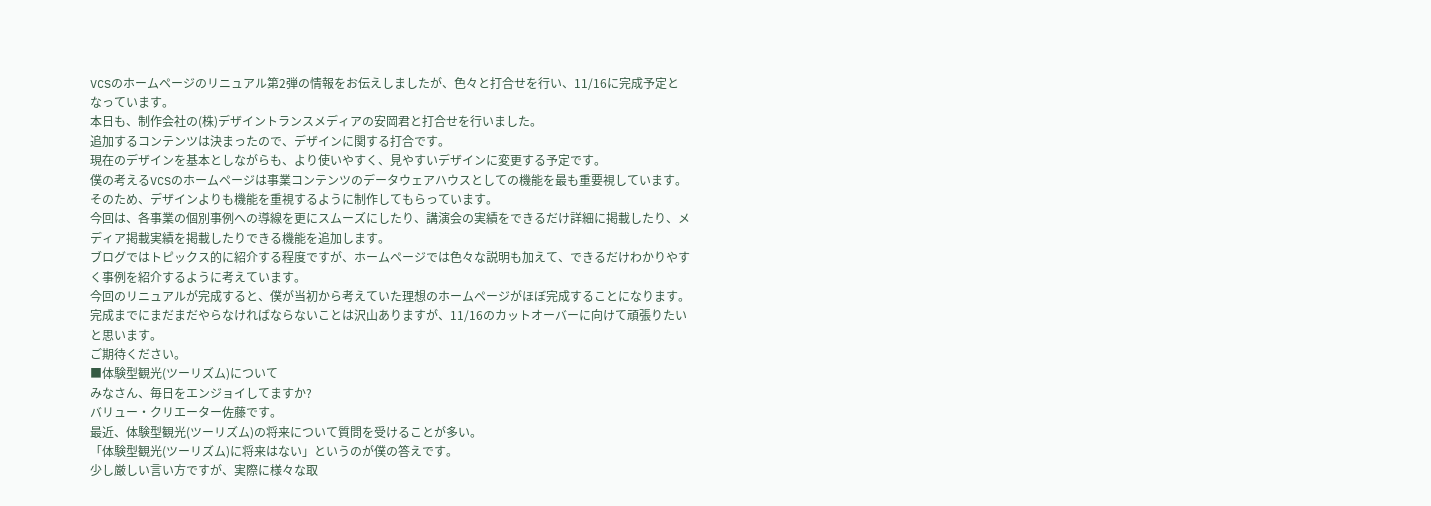VCSのホームページのリニュアル第2弾の情報をお伝えしましたが、色々と打合せを行い、11/16に完成予定となっています。
本日も、制作会社の(株)デザイントランスメディアの安岡君と打合せを行いました。
追加するコンテンツは決まったので、デザインに関する打合です。
現在のデザインを基本としながらも、より使いやすく、見やすいデザインに変更する予定です。
僕の考えるVCSのホームページは事業コンテンツのデータウェアハウスとしての機能を最も重要視しています。
そのため、デザインよりも機能を重視するように制作してもらっています。
今回は、各事業の個別事例への導線を更にスムーズにしたり、講演会の実績をできるだけ詳細に掲載したり、メディア掲載実績を掲載したりできる機能を追加します。
ブログではトピックス的に紹介する程度ですが、ホームページでは色々な説明も加えて、できるだけわかりやすく事例を紹介するように考えています。
今回のリニュアルが完成すると、僕が当初から考えていた理想のホームページがほぼ完成することになります。
完成までにまだまだやらなければならないことは沢山ありますが、11/16のカットオーバーに向けて頑張りたいと思います。
ご期待ください。
■体験型観光(ツーリズム)について
みなさん、毎日をエンジョイしてますか?
バリュー・クリエーター佐藤です。
最近、体験型観光(ツーリズム)の将来について質問を受けることが多い。
「体験型観光(ツーリズム)に将来はない」というのが僕の答えです。
少し厳しい言い方ですが、実際に様々な取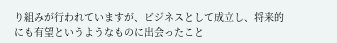り組みが行われていますが、ビジネスとして成立し、将来的にも有望というようなものに出会ったこと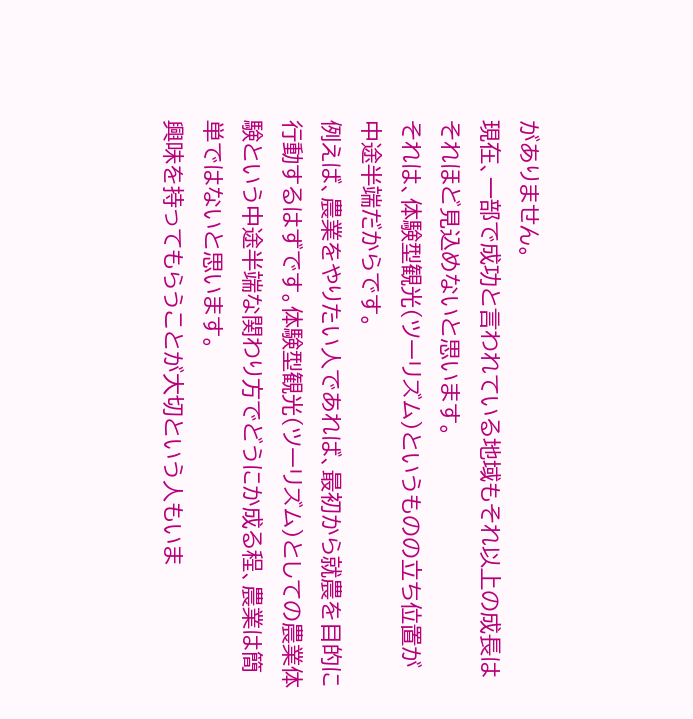がありません。
現在、一部で成功と言われている地域もそれ以上の成長はそれほど見込めないと思います。
それは、体験型観光(ツーリズム)というものの立ち位置が中途半端だからです。
例えば、農業をやりたい人であれば、最初から就農を目的に行動するはずです。体験型観光(ツーリズム)としての農業体験という中途半端な関わり方でどうにか成る程、農業は簡単ではないと思います。
興味を持ってもらうことが大切という人もいま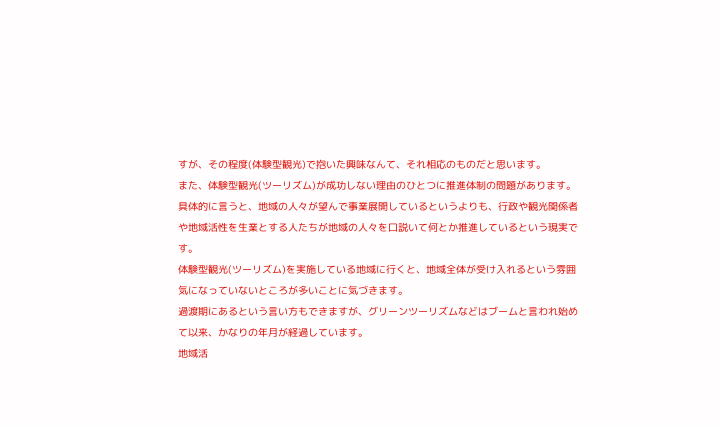すが、その程度(体験型観光)で抱いた興味なんて、それ相応のものだと思います。
また、体験型観光(ツーリズム)が成功しない理由のひとつに推進体制の問題があります。
具体的に言うと、地域の人々が望んで事業展開しているというよりも、行政や観光関係者や地域活性を生業とする人たちが地域の人々を口説いて何とか推進しているという現実です。
体験型観光(ツーリズム)を実施している地域に行くと、地域全体が受け入れるという雰囲気になっていないところが多いことに気づきます。
過渡期にあるという言い方もできますが、グリーンツーリズムなどはブームと言われ始めて以来、かなりの年月が経過しています。
地域活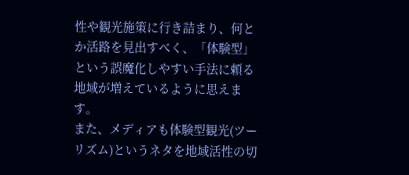性や観光施策に行き詰まり、何とか活路を見出すべく、「体験型」という誤魔化しやすい手法に頼る地域が増えているように思えます。
また、メディアも体験型観光(ツーリズム)というネタを地域活性の切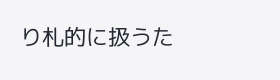り札的に扱うた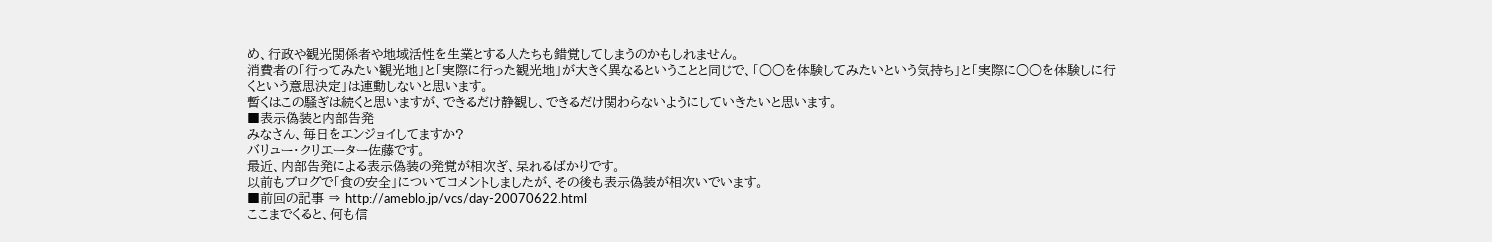め、行政や観光関係者や地域活性を生業とする人たちも錯覚してしまうのかもしれません。
消費者の「行ってみたい観光地」と「実際に行った観光地」が大きく異なるということと同じで、「○○を体験してみたいという気持ち」と「実際に○○を体験しに行くという意思決定」は連動しないと思います。
暫くはこの騒ぎは続くと思いますが、できるだけ静観し、できるだけ関わらないようにしていきたいと思います。
■表示偽装と内部告発
みなさん、毎日をエンジョイしてますか?
バリュー・クリエーター佐藤です。
最近、内部告発による表示偽装の発覚が相次ぎ、呆れるばかりです。
以前もブログで「食の安全」についてコメントしましたが、その後も表示偽装が相次いでいます。
■前回の記事 ⇒ http://ameblo.jp/vcs/day-20070622.html
ここまでくると、何も信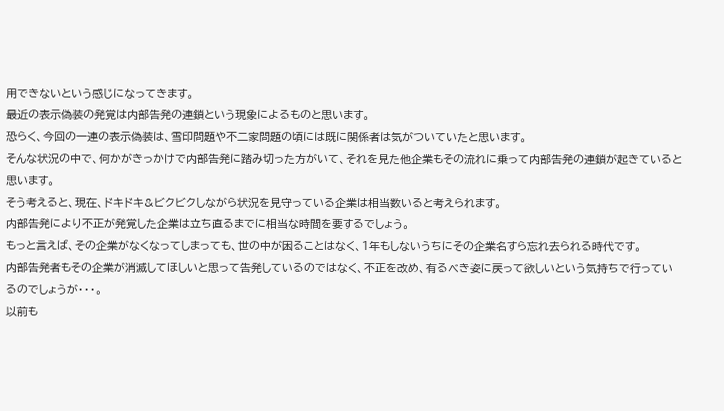用できないという感じになってきます。
最近の表示偽装の発覚は内部告発の連鎖という現象によるものと思います。
恐らく、今回の一連の表示偽装は、雪印問題や不二家問題の頃には既に関係者は気がついていたと思います。
そんな状況の中で、何かがきっかけで内部告発に踏み切った方がいて、それを見た他企業もその流れに乗って内部告発の連鎖が起きていると思います。
そう考えると、現在、ドキドキ&ビクビクしながら状況を見守っている企業は相当数いると考えられます。
内部告発により不正が発覚した企業は立ち直るまでに相当な時間を要するでしょう。
もっと言えば、その企業がなくなってしまっても、世の中が困ることはなく、1年もしないうちにその企業名すら忘れ去られる時代です。
内部告発者もその企業が消滅してほしいと思って告発しているのではなく、不正を改め、有るべき姿に戻って欲しいという気持ちで行っているのでしょうが・・・。
以前も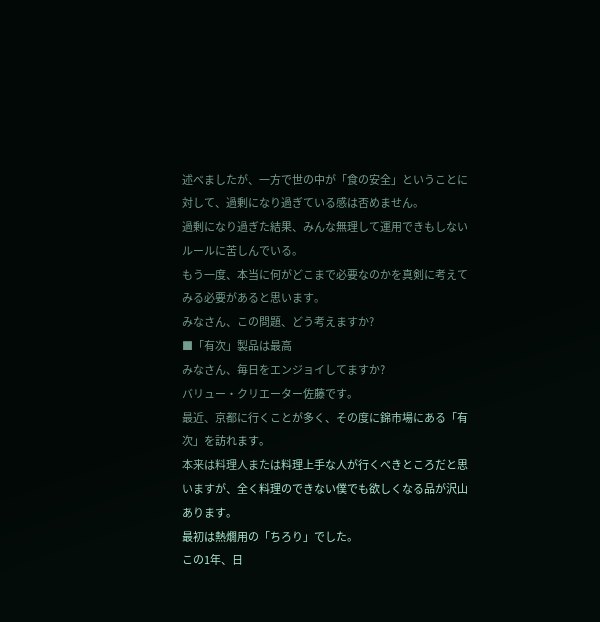述べましたが、一方で世の中が「食の安全」ということに対して、過剰になり過ぎている感は否めません。
過剰になり過ぎた結果、みんな無理して運用できもしないルールに苦しんでいる。
もう一度、本当に何がどこまで必要なのかを真剣に考えてみる必要があると思います。
みなさん、この問題、どう考えますか?
■「有次」製品は最高
みなさん、毎日をエンジョイしてますか?
バリュー・クリエーター佐藤です。
最近、京都に行くことが多く、その度に錦市場にある「有次」を訪れます。
本来は料理人または料理上手な人が行くべきところだと思いますが、全く料理のできない僕でも欲しくなる品が沢山あります。
最初は熱燗用の「ちろり」でした。
この1年、日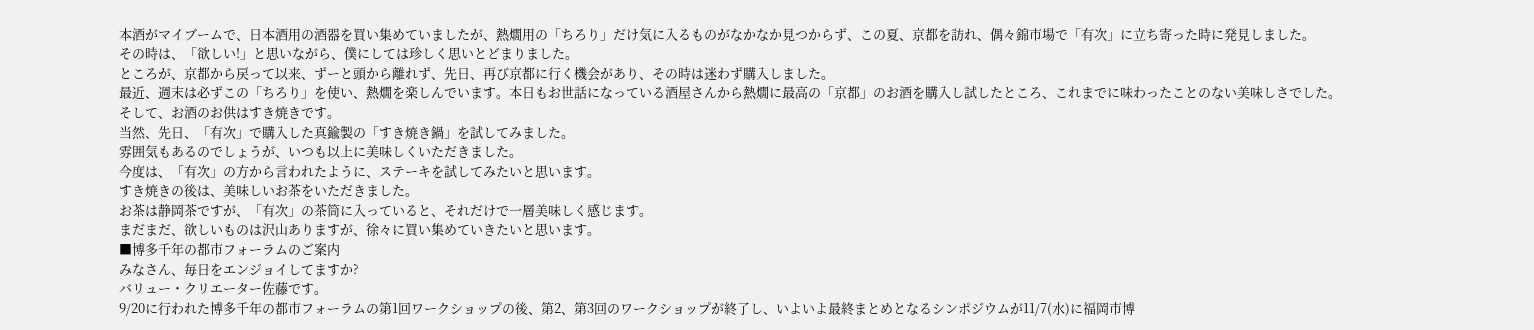本酒がマイブームで、日本酒用の酒器を買い集めていましたが、熱燗用の「ちろり」だけ気に入るものがなかなか見つからず、この夏、京都を訪れ、偶々錦市場で「有次」に立ち寄った時に発見しました。
その時は、「欲しい!」と思いながら、僕にしては珍しく思いとどまりました。
ところが、京都から戻って以来、ずーと頭から離れず、先日、再び京都に行く機会があり、その時は迷わず購入しました。
最近、週末は必ずこの「ちろり」を使い、熱燗を楽しんでいます。本日もお世話になっている酒屋さんから熱燗に最高の「京都」のお酒を購入し試したところ、これまでに味わったことのない美味しさでした。
そして、お酒のお供はすき焼きです。
当然、先日、「有次」で購入した真鍮製の「すき焼き鍋」を試してみました。
雰囲気もあるのでしょうが、いつも以上に美味しくいただきました。
今度は、「有次」の方から言われたように、ステーキを試してみたいと思います。
すき焼きの後は、美味しいお茶をいただきました。
お茶は静岡茶ですが、「有次」の茶筒に入っていると、それだけで一層美味しく感じます。
まだまだ、欲しいものは沢山ありますが、徐々に買い集めていきたいと思います。
■博多千年の都市フォーラムのご案内
みなさん、毎日をエンジョイしてますか?
バリュー・クリエーター佐藤です。
9/20に行われた博多千年の都市フォーラムの第1回ワークショップの後、第2、第3回のワークショップが終了し、いよいよ最終まとめとなるシンポジウムが11/7(水)に福岡市博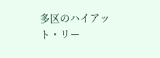多区のハイアット・リー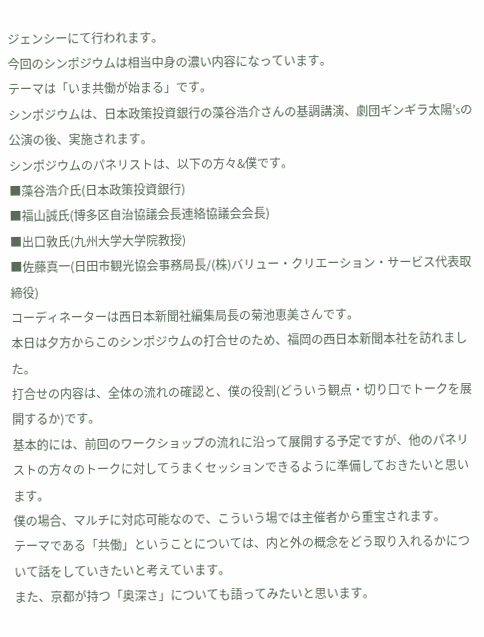ジェンシーにて行われます。
今回のシンポジウムは相当中身の濃い内容になっています。
テーマは「いま共働が始まる」です。
シンポジウムは、日本政策投資銀行の藻谷浩介さんの基調講演、劇団ギンギラ太陽’sの公演の後、実施されます。
シンポジウムのパネリストは、以下の方々&僕です。
■藻谷浩介氏(日本政策投資銀行)
■福山誠氏(博多区自治協議会長連絡協議会会長)
■出口敦氏(九州大学大学院教授)
■佐藤真一(日田市観光協会事務局長/(株)バリュー・クリエーション・サービス代表取締役)
コーディネーターは西日本新聞社編集局長の菊池恵美さんです。
本日は夕方からこのシンポジウムの打合せのため、福岡の西日本新聞本社を訪れました。
打合せの内容は、全体の流れの確認と、僕の役割(どういう観点・切り口でトークを展開するか)です。
基本的には、前回のワークショップの流れに沿って展開する予定ですが、他のパネリストの方々のトークに対してうまくセッションできるように準備しておきたいと思います。
僕の場合、マルチに対応可能なので、こういう場では主催者から重宝されます。
テーマである「共働」ということについては、内と外の概念をどう取り入れるかについて話をしていきたいと考えています。
また、京都が持つ「奥深さ」についても語ってみたいと思います。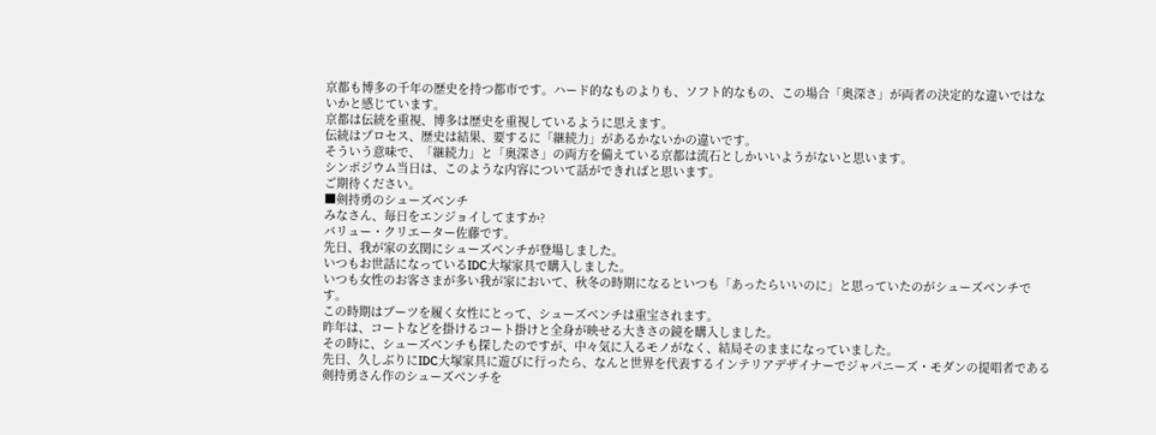京都も博多の千年の歴史を持つ都市です。ハード的なものよりも、ソフト的なもの、この場合「奥深さ」が両者の決定的な違いではないかと感じています。
京都は伝統を重視、博多は歴史を重視しているように思えます。
伝統はプロセス、歴史は結果、要するに「継続力」があるかないかの違いです。
そういう意味で、「継続力」と「奥深さ」の両方を備えている京都は流石としかいいようがないと思います。
シンポジウム当日は、このような内容について話ができればと思います。
ご期待ください。
■剣持勇のシューズベンチ
みなさん、毎日をエンジョイしてますか?
バリュー・クリエーター佐藤です。
先日、我が家の玄関にシューズベンチが登場しました。
いつもお世話になっているIDC大塚家具で購入しました。
いつも女性のお客さまが多い我が家において、秋冬の時期になるといつも「あったらいいのに」と思っていたのがシューズベンチです。
この時期はブーツを履く女性にとって、シューズベンチは重宝されます。
昨年は、コートなどを掛けるコート掛けと全身が映せる大きさの鏡を購入しました。
その時に、シューズベンチも探したのですが、中々気に入るモノがなく、結局そのままになっていました。
先日、久しぶりにIDC大塚家具に遊びに行ったら、なんと世界を代表するインテリアデザイナーでジャパニーズ・モダンの提唱者である剣持勇さん作のシューズベンチを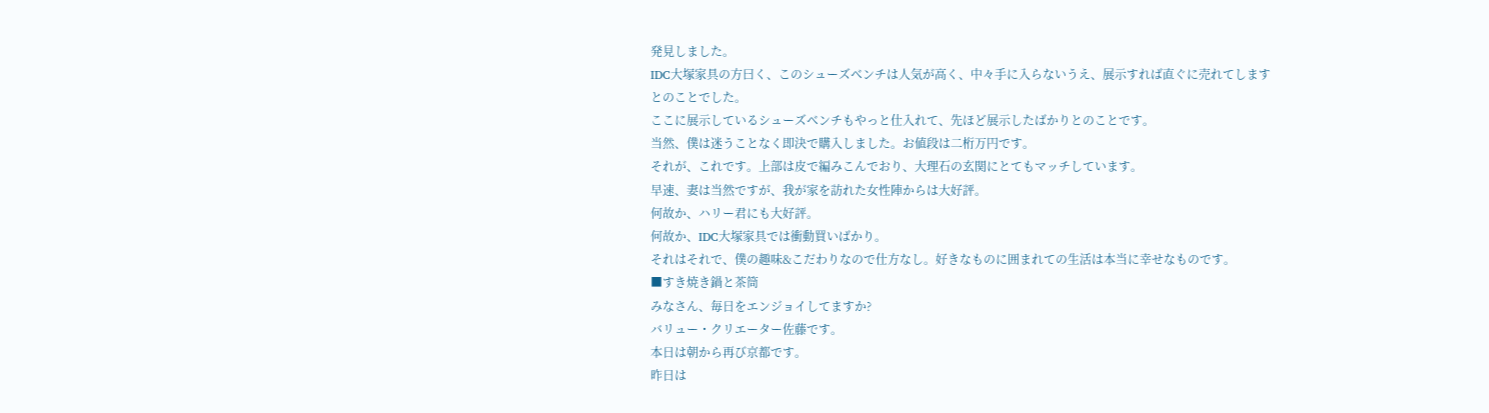発見しました。
IDC大塚家具の方曰く、このシューズベンチは人気が高く、中々手に入らないうえ、展示すれば直ぐに売れてしますとのことでした。
ここに展示しているシューズベンチもやっと仕入れて、先ほど展示したばかりとのことです。
当然、僕は迷うことなく即決で購入しました。お値段は二桁万円です。
それが、これです。上部は皮で編みこんでおり、大理石の玄関にとてもマッチしています。
早速、妻は当然ですが、我が家を訪れた女性陣からは大好評。
何故か、ハリー君にも大好評。
何故か、IDC大塚家具では衝動買いばかり。
それはそれで、僕の趣味&こだわりなので仕方なし。好きなものに囲まれての生活は本当に幸せなものです。
■すき焼き鍋と茶筒
みなさん、毎日をエンジョイしてますか?
バリュー・クリエーター佐藤です。
本日は朝から再び京都です。
昨日は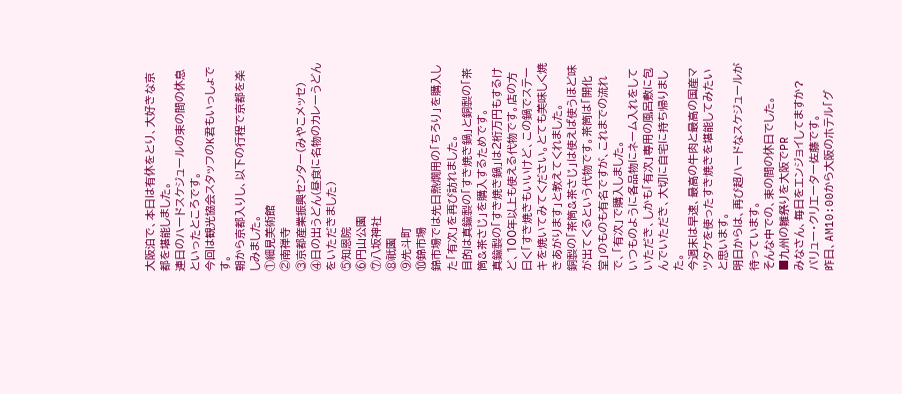大阪泊で、本日は有休をとり、大好きな京都を堪能しました。
連日のハードスケジュールの束の間の休息といったところです。
今回は観光協会スタッフのK君もいっしょです。
朝から京都入りし、以下の行程で京都を楽しみました。
①細見美術館
②南禅寺
③京都産業振興センター(みやこメッセ)
④日の出うどん(昼食に名物のカレーうどんをいただきました)
⑤知恩院
⑥円山公園
⑦八坂神社
⑧祇園
⑨先斗町
⑩錦市場
錦市場では先日熱燗用の「ちろり」を購入した「有次」を再び訪れました。
目的は真鍮製の「すき焼き鍋」と銅製の「茶筒&茶さじ」を購入するためです。
真鍮製の「すき焼き鍋」は2桁万円もするけど、100年以上も使える代物です。店の方曰く「すき焼きもいいけど、この鍋でステーキを焼いてみてください。とても美味しく焼きあがります」と教えてくれました。
銅製の「茶筒&茶さじ」は使えば使うほど味が出てくるという代物です。茶筒は「開化堂」のものも有名ですが、これまでの流れで、「有次」で購入しました。
いつものように各品物にネーム入れをしていただき、しかも「有次」専用の風呂敷に包んでいただき、大切に自宅に持ち帰りました。
今週末は早速、最高の牛肉と最高の国産マツタケを使ったすき焼きを堪能してみたいと思います。
明日からは、再び超ハードなスケジュールが待っています。
そんな中での、束の間の休日でした。
■九州の雛祭りを大阪でPR
みなさん、毎日をエンジョイしてますか?
バリュー・クリエーター佐藤です。
昨日、AM10:00から大阪のホテル「グ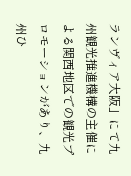ランヴィア大阪」にて九州観光推進機構の主催による関西地区での観光プロモーションがあり、九州ひ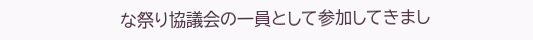な祭り協議会の一員として参加してきまし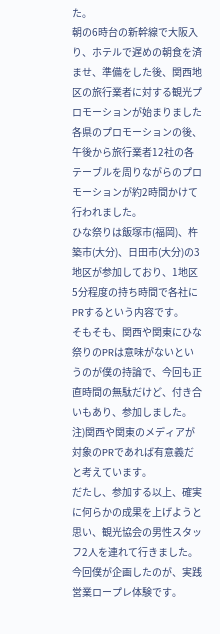た。
朝の6時台の新幹線で大阪入り、ホテルで遅めの朝食を済ませ、準備をした後、関西地区の旅行業者に対する観光プロモーションが始まりました
各県のプロモーションの後、午後から旅行業者12社の各テーブルを周りながらのプロモーションが約2時間かけて行われました。
ひな祭りは飯塚市(福岡)、杵築市(大分)、日田市(大分)の3地区が参加しており、1地区5分程度の持ち時間で各社にPRするという内容です。
そもそも、関西や関東にひな祭りのPRは意味がないというのが僕の持論で、今回も正直時間の無駄だけど、付き合いもあり、参加しました。
注)関西や関東のメディアが対象のPRであれば有意義だと考えています。
だたし、参加する以上、確実に何らかの成果を上げようと思い、観光協会の男性スタッフ2人を連れて行きました。
今回僕が企画したのが、実践営業ロープレ体験です。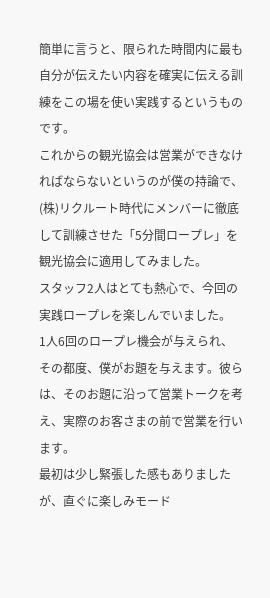簡単に言うと、限られた時間内に最も自分が伝えたい内容を確実に伝える訓練をこの場を使い実践するというものです。
これからの観光協会は営業ができなければならないというのが僕の持論で、(株)リクルート時代にメンバーに徹底して訓練させた「5分間ロープレ」を観光協会に適用してみました。
スタッフ2人はとても熱心で、今回の実践ロープレを楽しんでいました。
1人6回のロープレ機会が与えられ、その都度、僕がお題を与えます。彼らは、そのお題に沿って営業トークを考え、実際のお客さまの前で営業を行います。
最初は少し緊張した感もありましたが、直ぐに楽しみモード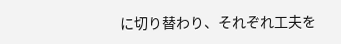に切り替わり、それぞれ工夫を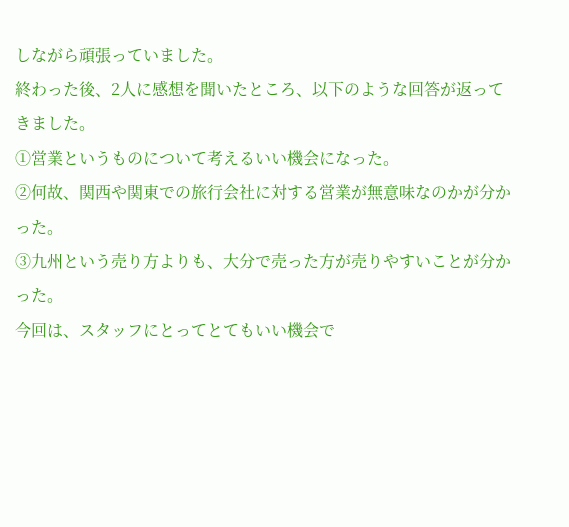しながら頑張っていました。
終わった後、2人に感想を聞いたところ、以下のような回答が返ってきました。
①営業というものについて考えるいい機会になった。
②何故、関西や関東での旅行会社に対する営業が無意味なのかが分かった。
③九州という売り方よりも、大分で売った方が売りやすいことが分かった。
今回は、スタッフにとってとてもいい機会で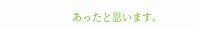あったと思います。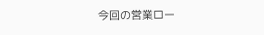今回の営業ロー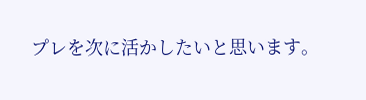プレを次に活かしたいと思います。